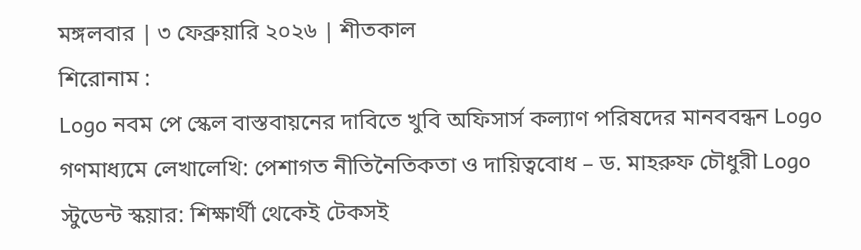মঙ্গলবার | ৩ ফেব্রুয়ারি ২০২৬ | শীতকাল
শিরোনাম :
Logo নবম পে স্কেল বাস্তবায়নের দাবিতে খুবি অফিসার্স কল্যাণ পরিষদের মানববন্ধন Logo গণমাধ্যমে লেখালেখি: পেশাগত নীতিনৈতিকতা ও দায়িত্ববোধ – ড. মাহরুফ চৌধুরী Logo স্টুডেন্ট স্কয়ার: শিক্ষার্থী থেকেই টেকসই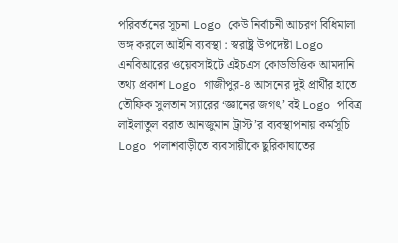পরিবর্তনের সূচনা Logo কেউ নির্বাচনী আচরণ বিধিমালা ভঙ্গ করলে আইনি ব্যবস্থা : স্বরাষ্ট্র উপদেষ্টা Logo এনবিআরের ওয়েবসাইটে এইচএস কোডভিত্তিক আমদানি তথ্য প্রকাশ Logo গাজীপুর-৪ আসনের দুই প্রার্থীর হাতে তৌফিক সুলতান স্যারের ‘জ্ঞানের জগৎ’ বই Logo পবিত্র লাইলাতুল বরাত আনজুমান ট্রাস্ট’র ব্যবস্থাপনায় কর্মসূচি Logo পলাশবাড়ীতে ব্যবসায়ীকে ছুরিকাঘাতের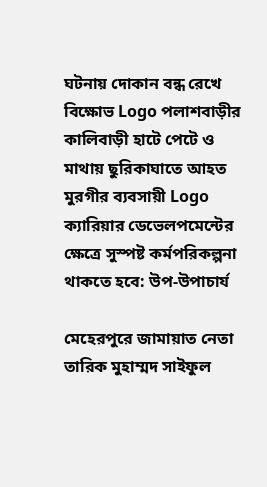ঘটনায় দোকান বন্ধ রেখে বিক্ষোভ Logo পলাশবাড়ীর কালিবাড়ী হাটে পেটে ও মাথায় ছুরিকাঘাতে আহত মুরগীর ব্যবসায়ী Logo ক্যারিয়ার ডেভেলপমেন্টের ক্ষেত্রে সুস্পষ্ট কর্মপরিকল্পনা থাকতে হবে: উপ-উপাচার্য

মেহেরপুরে জামায়াত নেতা তারিক মুহাম্মদ সাইফুল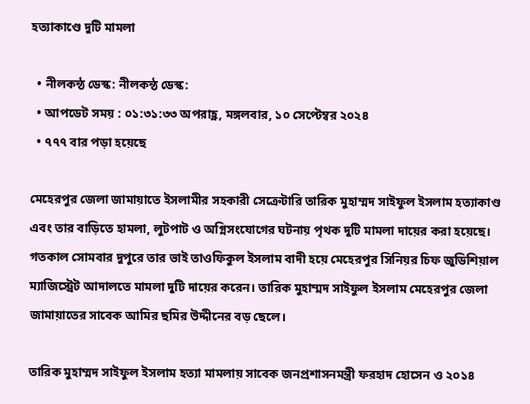হত্যাকাণ্ডে দুটি মামলা

  • নীলকন্ঠ ডেস্ক: নীলকন্ঠ ডেস্ক:
  • আপডেট সময় : ০১:৩১:৩৩ অপরাহ্ণ, মঙ্গলবার, ১০ সেপ্টেম্বর ২০২৪
  • ৭৭৭ বার পড়া হয়েছে

মেহেরপুর জেলা জামায়াতে ইসলামীর সহকারী সেক্রেটারি তারিক মুহাম্মদ সাইফুল ইসলাম হত্যাকাণ্ড এবং তার বাড়িতে হামলা, লুটপাট ও অগ্নিসংযোগের ঘটনায় পৃথক দুটি মামলা দায়ের করা হয়েছে। গতকাল সোমবার দুপুরে তার ভাই তাওফিকুল ইসলাম বাদী হয়ে মেহেরপুর সিনিয়র চিফ জুডিশিয়াল ম্যাজিস্ট্রেট আদালতে মামলা দুটি দায়ের করেন। তারিক মুহাম্মদ সাইফুল ইসলাম মেহেরপুর জেলা জামায়াতের সাবেক আমির ছমির উদ্দীনের বড় ছেলে।

তারিক মুহাম্মদ সাইফুল ইসলাম হত্যা মামলায় সাবেক জনপ্রশাসনমন্ত্রী ফরহাদ হোসেন ও ২০১৪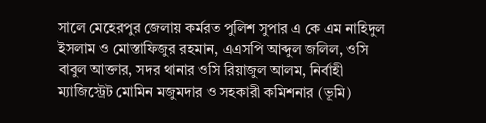সালে মেহেরপুর জেলায় কর্মরত পুলিশ সুপার এ কে এম নাহিদুল ইসলাম ও মোস্তাফিজুর রহমান, এএসপি আব্দুল জলিল, ওসি বাবুল আক্তার, সদর থানার ওসি রিয়াজুল আলম, নির্বাহী ম্যাজিস্ট্রেট মোমিন মজুমদার ও সহকারী কমিশনার (ভূমি)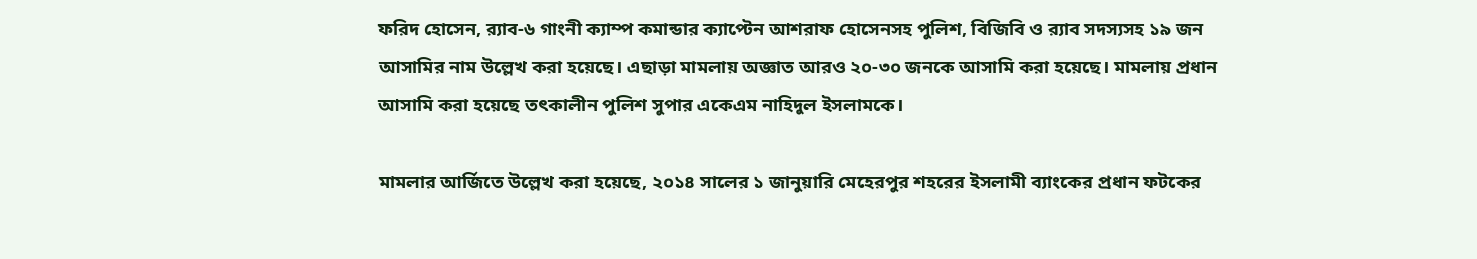ফরিদ হোসেন, র‌্যাব-৬ গাংনী ক্যাম্প কমান্ডার ক্যাপ্টেন আশরাফ হোসেনসহ পুলিশ, বিজিবি ও র‌্যাব সদস্যসহ ১৯ জন আসামির নাম উল্লেখ করা হয়েছে। এছাড়া মামলায় অজ্ঞাত আরও ২০-৩০ জনকে আসামি করা হয়েছে। মামলায় প্রধান আসামি করা হয়েছে তৎকালীন পুলিশ সুপার একেএম নাহিদুল ইসলামকে।

মামলার আর্জিতে উল্লেখ করা হয়েছে, ২০১৪ সালের ১ জানুয়ারি মেহেরপুর শহরের ইসলামী ব্যাংকের প্রধান ফটকের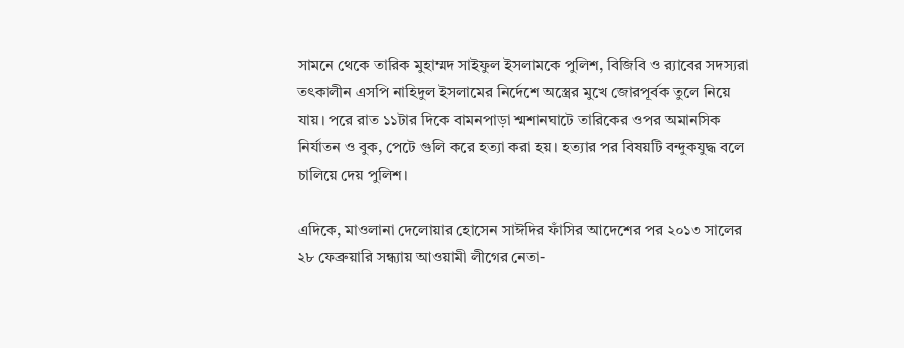সামনে থেকে তারিক মুহাম্মদ সাইফুল ইসলামকে পুলিশ, বিজিবি ও র‌্যাবের সদস্যরা তৎকালীন এসপি নাহিদুল ইসলামের নির্দেশে অস্ত্রের মুখে জোরপূর্বক তুলে নিয়ে যায়। পরে রাত ১১টার দিকে বামনপাড়া শ্মশানঘাটে তারিকের ওপর অমানসিক নির্যাতন ও বুক, পেটে গুলি করে হত্যা করা হয়। হত্যার পর বিষয়টি বন্দুকযুদ্ধ বলে চালিয়ে দেয় পুলিশ।

এদিকে, মাওলানা দেলোয়ার হোসেন সাঈদির ফাঁসির আদেশের পর ২০১৩ সালের ২৮ ফেব্রুয়ারি সন্ধ্যায় আওয়ামী লীগের নেতা-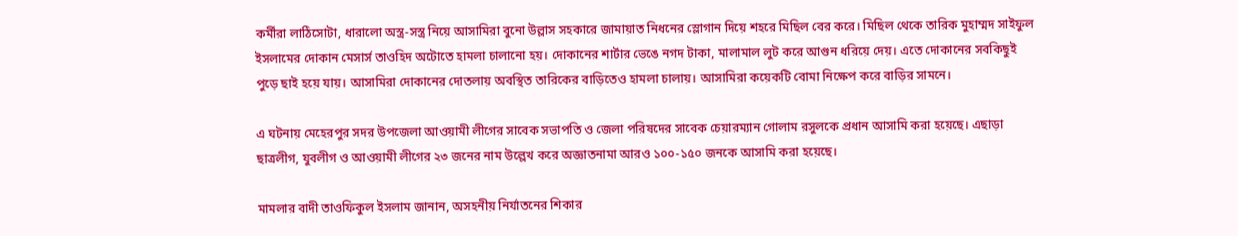কর্মীরা লাঠিসোটা, ধারালো অস্ত্র-সস্ত্র নিয়ে আসামিরা বুনো উল্লাস সহকারে জামায়াত নিধনের স্লোগান দিয়ে শহরে মিছিল বের করে। মিছিল থেকে তারিক মুহাম্মদ সাইফুল ইসলামের দোকান মেসার্স তাওহিদ অটোতে হামলা চালানো হয়। দোকানের শার্টার ভেঙে নগদ টাকা, মালামাল লুট করে আগুন ধরিয়ে দেয়। এতে দোকানের সবকিছুই পুড়ে ছাই হয়ে যায়। আসামিরা দোকানের দোতলায় অবস্থিত তারিকের বাড়িতেও হামলা চালায়। আসামিরা কয়েকটি বোমা নিক্ষেপ করে বাড়ির সামনে।

এ ঘটনায় মেহেরপুর সদর উপজেলা আওয়ামী লীগের সাবেক সভাপতি ও জেলা পরিষদের সাবেক চেয়ারম্যান গোলাম রসুলকে প্রধান আসামি করা হয়েছে। এছাড়া ছাত্রলীগ, যুবলীগ ও আওয়ামী লীগের ২৩ জনের নাম উল্লেখ করে অজ্ঞাতনামা আরও ১০০-১৫০ জনকে আসামি করা হয়েছে।

মামলার বাদী তাওফিকুল ইসলাম জানান, অসহনীয় নির্যাতনের শিকার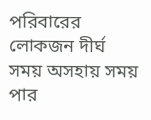পরিবারের লোকজন দীর্ঘ সময় অসহায় সময় পার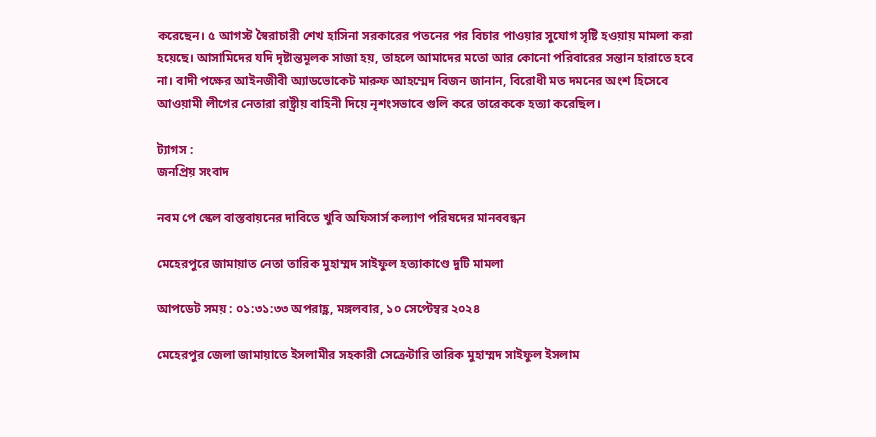করেছেন। ৫ আগস্ট স্বৈরাচারী শেখ হাসিনা সরকারের পতনের পর বিচার পাওয়ার সুযোগ সৃষ্টি হওয়ায় মামলা করা হয়েছে। আসামিদের যদি দৃষ্টান্তমূলক সাজা হয়, তাহলে আমাদের মতো আর কোনো পরিবারের সন্তান হারাতে হবে না। বাদী পক্ষের আইনজীবী অ্যাডভোকেট মারুফ আহম্মেদ বিজন জানান, বিরোধী মত দমনের অংশ হিসেবে আওয়ামী লীগের নেতারা রাষ্ট্রীয় বাহিনী দিয়ে নৃশংসভাবে গুলি করে তারেককে হত্যা করেছিল।

ট্যাগস :
জনপ্রিয় সংবাদ

নবম পে স্কেল বাস্তবায়নের দাবিতে খুবি অফিসার্স কল্যাণ পরিষদের মানববন্ধন

মেহেরপুরে জামায়াত নেতা তারিক মুহাম্মদ সাইফুল হত্যাকাণ্ডে দুটি মামলা

আপডেট সময় : ০১:৩১:৩৩ অপরাহ্ণ, মঙ্গলবার, ১০ সেপ্টেম্বর ২০২৪

মেহেরপুর জেলা জামায়াতে ইসলামীর সহকারী সেক্রেটারি তারিক মুহাম্মদ সাইফুল ইসলাম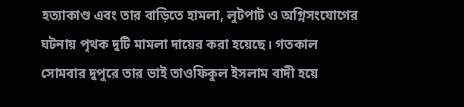হত্যাকাণ্ড এবং তার বাড়িতে হামলা, লুটপাট ও অগ্নিসংযোগের ঘটনায় পৃথক দুটি মামলা দায়ের করা হয়েছে। গতকাল সোমবার দুপুরে তার ভাই তাওফিকুল ইসলাম বাদী হয়ে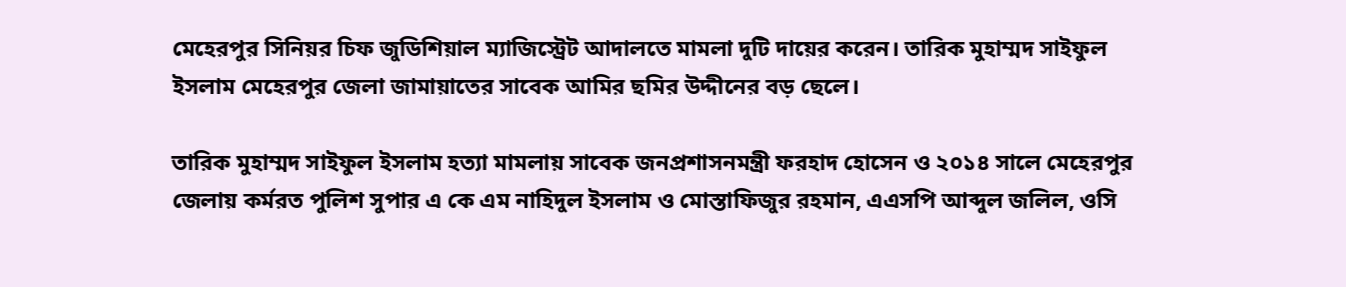মেহেরপুর সিনিয়র চিফ জুডিশিয়াল ম্যাজিস্ট্রেট আদালতে মামলা দুটি দায়ের করেন। তারিক মুহাম্মদ সাইফুল ইসলাম মেহেরপুর জেলা জামায়াতের সাবেক আমির ছমির উদ্দীনের বড় ছেলে।

তারিক মুহাম্মদ সাইফুল ইসলাম হত্যা মামলায় সাবেক জনপ্রশাসনমন্ত্রী ফরহাদ হোসেন ও ২০১৪ সালে মেহেরপুর জেলায় কর্মরত পুলিশ সুপার এ কে এম নাহিদুল ইসলাম ও মোস্তাফিজুর রহমান, এএসপি আব্দুল জলিল, ওসি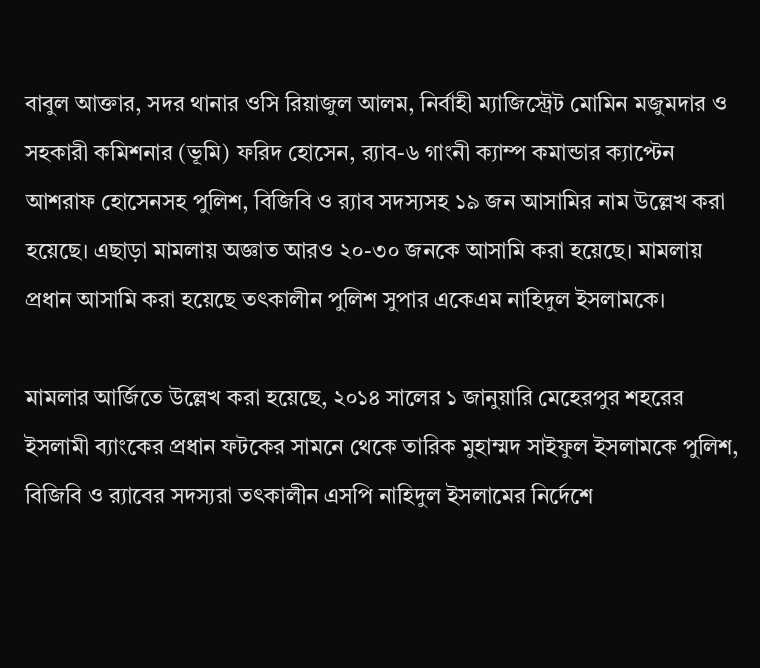বাবুল আক্তার, সদর থানার ওসি রিয়াজুল আলম, নির্বাহী ম্যাজিস্ট্রেট মোমিন মজুমদার ও সহকারী কমিশনার (ভূমি) ফরিদ হোসেন, র‌্যাব-৬ গাংনী ক্যাম্প কমান্ডার ক্যাপ্টেন আশরাফ হোসেনসহ পুলিশ, বিজিবি ও র‌্যাব সদস্যসহ ১৯ জন আসামির নাম উল্লেখ করা হয়েছে। এছাড়া মামলায় অজ্ঞাত আরও ২০-৩০ জনকে আসামি করা হয়েছে। মামলায় প্রধান আসামি করা হয়েছে তৎকালীন পুলিশ সুপার একেএম নাহিদুল ইসলামকে।

মামলার আর্জিতে উল্লেখ করা হয়েছে, ২০১৪ সালের ১ জানুয়ারি মেহেরপুর শহরের ইসলামী ব্যাংকের প্রধান ফটকের সামনে থেকে তারিক মুহাম্মদ সাইফুল ইসলামকে পুলিশ, বিজিবি ও র‌্যাবের সদস্যরা তৎকালীন এসপি নাহিদুল ইসলামের নির্দেশে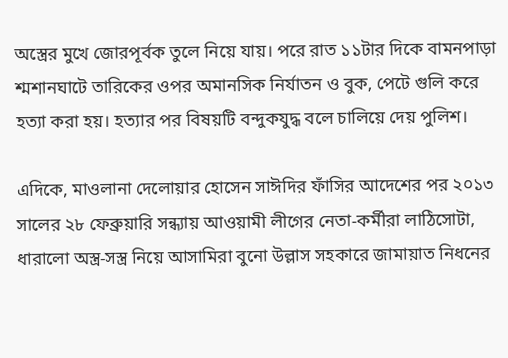অস্ত্রের মুখে জোরপূর্বক তুলে নিয়ে যায়। পরে রাত ১১টার দিকে বামনপাড়া শ্মশানঘাটে তারিকের ওপর অমানসিক নির্যাতন ও বুক, পেটে গুলি করে হত্যা করা হয়। হত্যার পর বিষয়টি বন্দুকযুদ্ধ বলে চালিয়ে দেয় পুলিশ।

এদিকে, মাওলানা দেলোয়ার হোসেন সাঈদির ফাঁসির আদেশের পর ২০১৩ সালের ২৮ ফেব্রুয়ারি সন্ধ্যায় আওয়ামী লীগের নেতা-কর্মীরা লাঠিসোটা, ধারালো অস্ত্র-সস্ত্র নিয়ে আসামিরা বুনো উল্লাস সহকারে জামায়াত নিধনের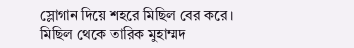স্লোগান দিয়ে শহরে মিছিল বের করে। মিছিল থেকে তারিক মুহাম্মদ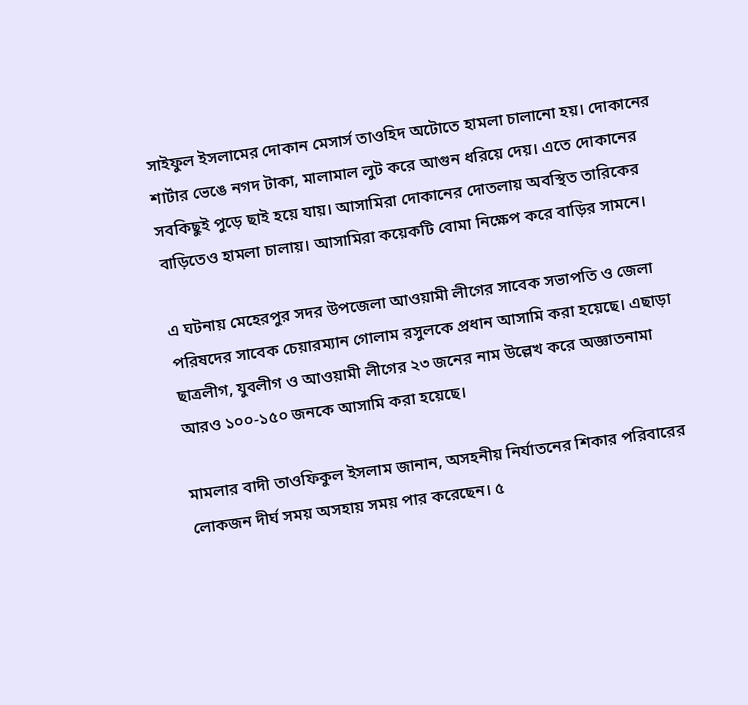সাইফুল ইসলামের দোকান মেসার্স তাওহিদ অটোতে হামলা চালানো হয়। দোকানের শার্টার ভেঙে নগদ টাকা, মালামাল লুট করে আগুন ধরিয়ে দেয়। এতে দোকানের সবকিছুই পুড়ে ছাই হয়ে যায়। আসামিরা দোকানের দোতলায় অবস্থিত তারিকের বাড়িতেও হামলা চালায়। আসামিরা কয়েকটি বোমা নিক্ষেপ করে বাড়ির সামনে।

এ ঘটনায় মেহেরপুর সদর উপজেলা আওয়ামী লীগের সাবেক সভাপতি ও জেলা পরিষদের সাবেক চেয়ারম্যান গোলাম রসুলকে প্রধান আসামি করা হয়েছে। এছাড়া ছাত্রলীগ, যুবলীগ ও আওয়ামী লীগের ২৩ জনের নাম উল্লেখ করে অজ্ঞাতনামা আরও ১০০-১৫০ জনকে আসামি করা হয়েছে।

মামলার বাদী তাওফিকুল ইসলাম জানান, অসহনীয় নির্যাতনের শিকার পরিবারের লোকজন দীর্ঘ সময় অসহায় সময় পার করেছেন। ৫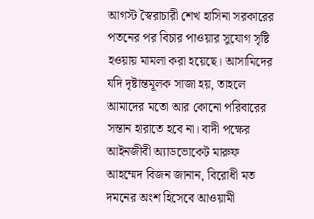আগস্ট স্বৈরাচারী শেখ হাসিনা সরকারের পতনের পর বিচার পাওয়ার সুযোগ সৃষ্টি হওয়ায় মামলা করা হয়েছে। আসামিদের যদি দৃষ্টান্তমূলক সাজা হয়, তাহলে আমাদের মতো আর কোনো পরিবারের সন্তান হারাতে হবে না। বাদী পক্ষের আইনজীবী অ্যাডভোকেট মারুফ আহম্মেদ বিজন জানান, বিরোধী মত দমনের অংশ হিসেবে আওয়ামী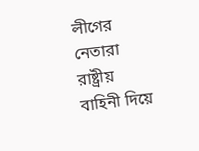লীগের নেতারা রাষ্ট্রীয় বাহিনী দিয়ে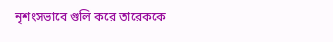নৃশংসভাবে গুলি করে তারেককে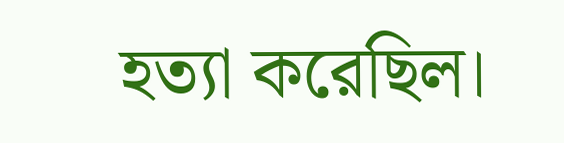হত্যা করেছিল।